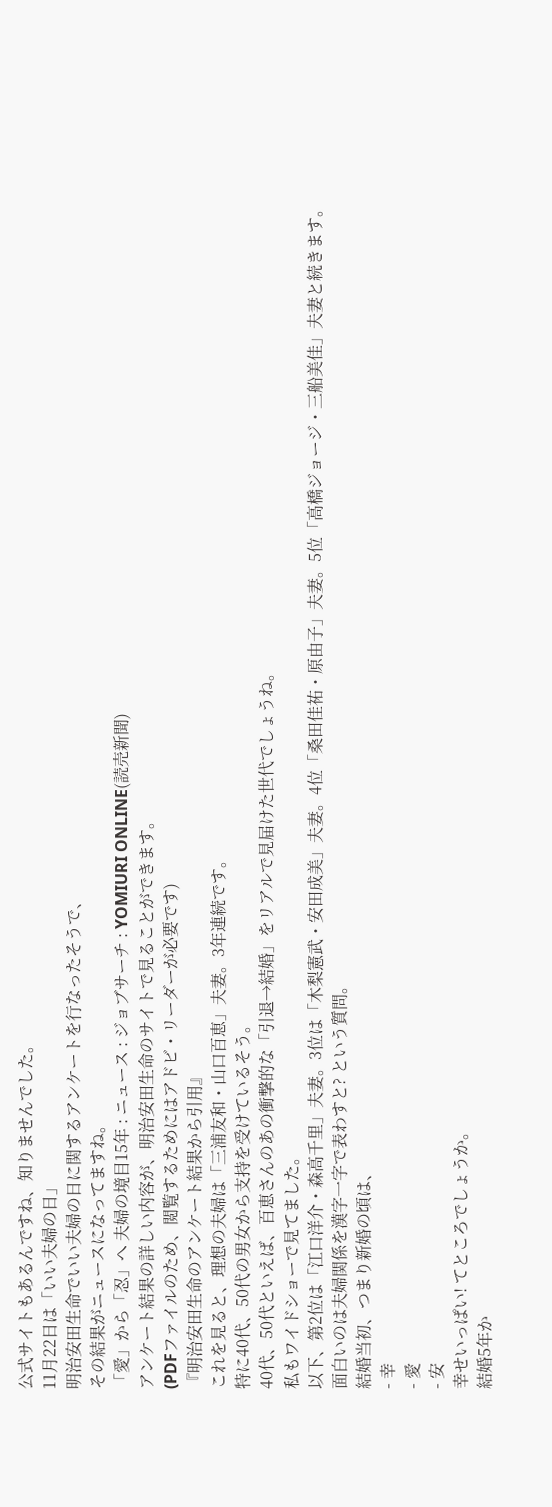公式サイトもあるんですね、知りませんでした。
11月22日は「いい夫婦の日」
明治安田生命でいい夫婦の日に関するアンケートを行なったそうで、
その結果がニュースになってますね。
「愛」から「忍」へ 夫婦の境目15年 : ニュース : ジョブサーチ : YOMIURI ONLINE(読売新聞)
アンケート結果の詳しい内容が、明治安田生命のサイトで見ることができます。
(PDFファイルのため、閲覧するためにはアドビ・リーダーが必要です)
『明治安田生命のアンケート結果から引用』
これを見ると、理想の夫婦は「三浦友和・山口百恵」夫妻。3年連続です。
特に40代、50代の男女から支持を受けているそう。
40代、50代といえば、百恵さんのあの衝撃的な「引退→結婚」をリアルで見届けた世代でしょうね。
私もワイドショーで見てました。
以下、第2位は「江口洋介・森高千里」夫妻。3位は「木梨憲武・安田成美」夫妻。4位「桑田佳祐・原由子」夫妻。5位「高橋ジョージ・三船美佳」夫妻と続きます。
面白いのは夫婦関係を漢字一字で表わすと? という質問。
結婚当初、つまり新婚の頃は、
- 幸
- 愛
- 安
幸せいっぱい! てところでしょうか。
結婚5年か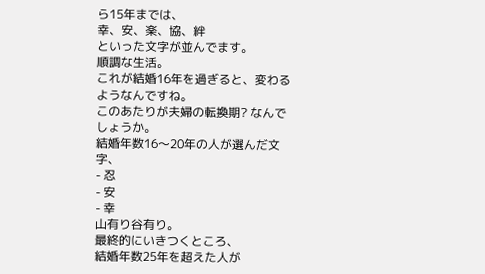ら15年までは、
幸、安、楽、協、絆
といった文字が並んでます。
順調な生活。
これが結婚16年を過ぎると、変わるようなんですね。
このあたりが夫婦の転換期? なんでしょうか。
結婚年数16〜20年の人が選んだ文字、
- 忍
- 安
- 幸
山有り谷有り。
最終的にいきつくところ、
結婚年数25年を超えた人が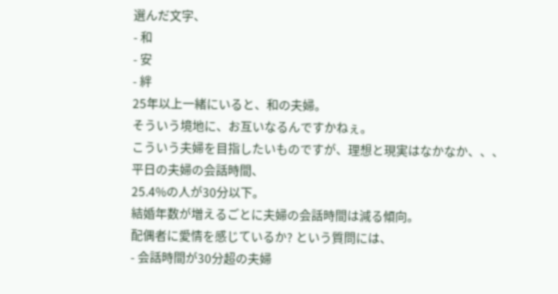選んだ文字、
- 和
- 安
- 絆
25年以上一緒にいると、和の夫婦。
そういう境地に、お互いなるんですかねぇ。
こういう夫婦を目指したいものですが、理想と現実はなかなか、、、
平日の夫婦の会話時間、
25.4%の人が30分以下。
結婚年数が増えるごとに夫婦の会話時間は減る傾向。
配偶者に愛情を感じているか? という質問には、
- 会話時間が30分超の夫婦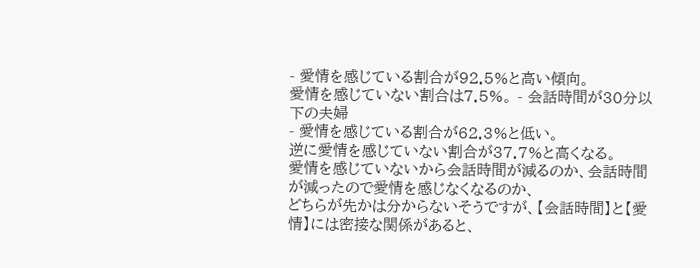- 愛情を感じている割合が92.5%と高い傾向。
愛情を感じていない割合は7.5%。 - 会話時間が30分以下の夫婦
- 愛情を感じている割合が62.3%と低い。
逆に愛情を感じていない割合が37.7%と高くなる。
愛情を感じていないから会話時間が減るのか、会話時間が減ったので愛情を感じなくなるのか、
どちらが先かは分からないそうですが、【会話時間】と【愛情】には密接な関係があると、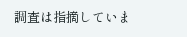調査は指摘していま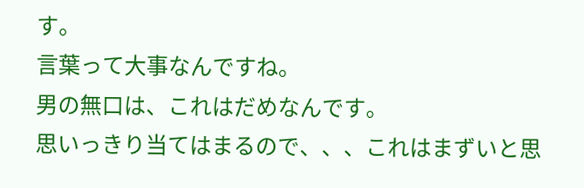す。
言葉って大事なんですね。
男の無口は、これはだめなんです。
思いっきり当てはまるので、、、これはまずいと思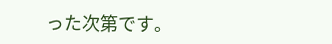った次第です。